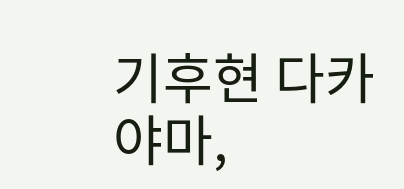기후현 다카야마,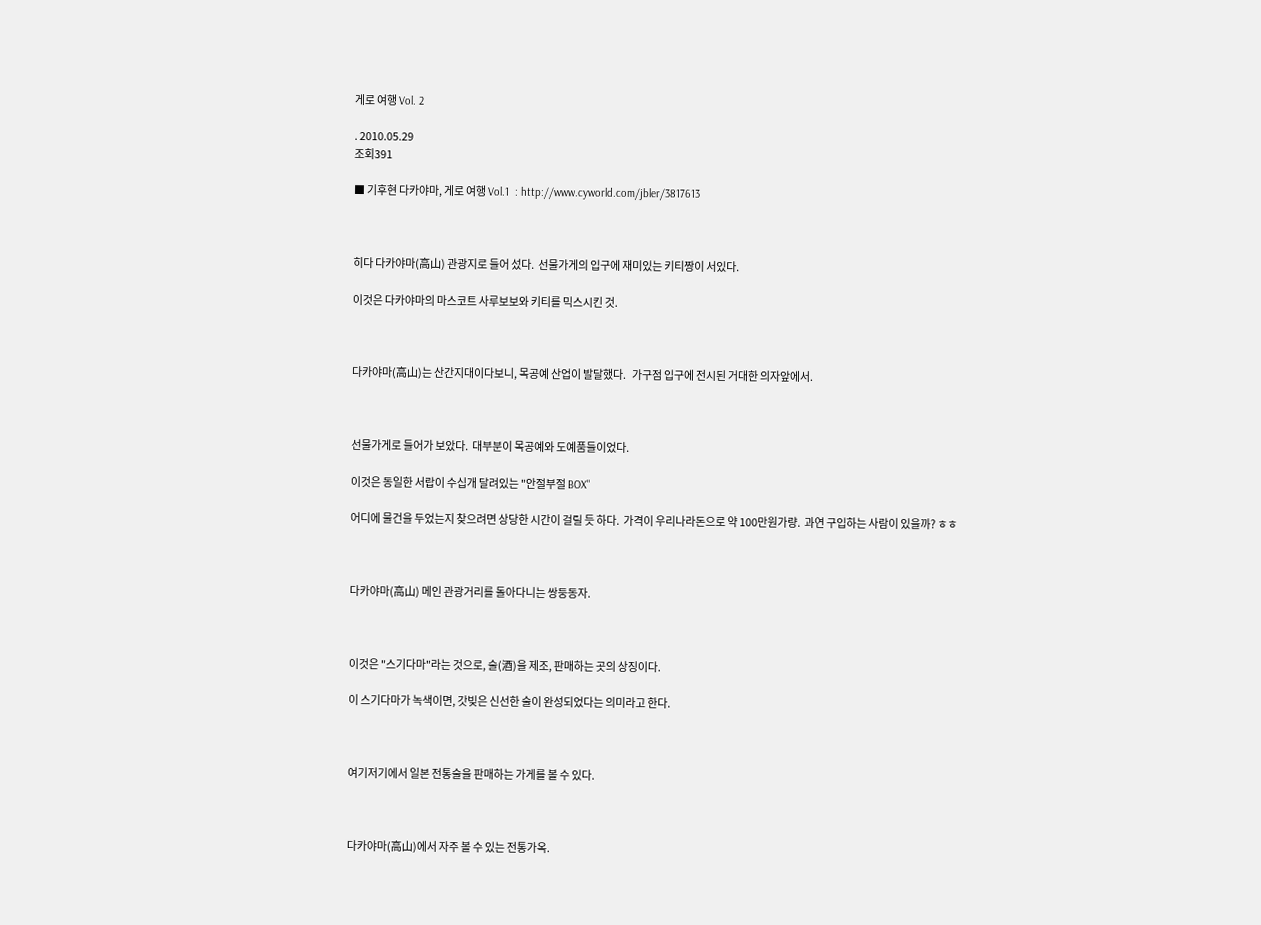게로 여행 Vol. 2

. 2010.05.29
조회391

■ 기후현 다카야마, 게로 여행 Vol.1  : http://www.cyworld.com/jbler/3817613



히다 다카야마(高山) 관광지로 들어 섰다.  선물가게의 입구에 재미있는 키티짱이 서있다.

이것은 다카야마의 마스코트 사루보보와 키티를 믹스시킨 것.



다카야마(高山)는 산간지대이다보니, 목공예 산업이 발달했다.   가구점 입구에 전시된 거대한 의자앞에서.



선물가게로 들어가 보았다.  대부분이 목공예와 도예품들이었다.

이것은 동일한 서랍이 수십개 달려있는 "안절부절 BOX"

어디에 물건을 두었는지 찾으려면 상당한 시간이 걸릴 듯 하다.  가격이 우리나라돈으로 약 100만원가량.  과연 구입하는 사람이 있을까? ㅎㅎ



다카야마(高山) 메인 관광거리를 돌아다니는 쌍둥동자.



이것은 "스기다마"라는 것으로, 술(酒)을 제조, 판매하는 곳의 상징이다.

이 스기다마가 녹색이면, 갓빚은 신선한 술이 완성되었다는 의미라고 한다.



여기저기에서 일본 전통술을 판매하는 가게를 볼 수 있다.



다카야마(高山)에서 자주 볼 수 있는 전통가옥.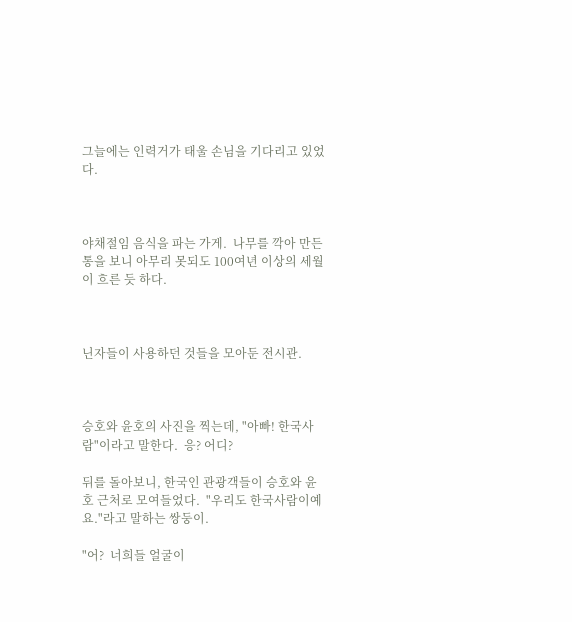그늘에는 인력거가 태울 손님을 기다리고 있었다.



야채절임 음식을 파는 가게.  나무를 깍아 만든 통을 보니 아무리 못되도 100여년 이상의 세월이 흐른 듯 하다.



닌자들이 사용하던 것들을 모아둔 전시관.



승호와 윤호의 사진을 찍는데, "아빠! 한국사람"이라고 말한다.  응? 어디?

뒤를 돌아보니, 한국인 관광객들이 승호와 윤호 근처로 모여들었다.  "우리도 한국사람이예요."라고 말하는 쌍둥이.

"어?  너희들 얼굴이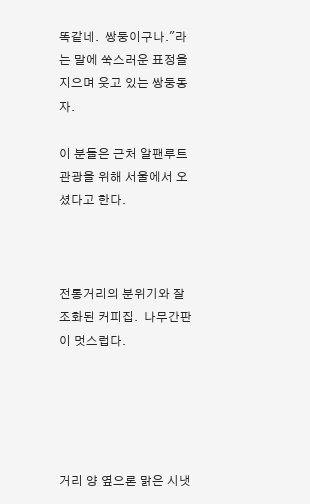똑같네.  쌍둥이구나."라는 말에 쑥스러운 표정을 지으며 웃고 있는 쌍둥동자.

이 분들은 근처 알팬루트 관광을 위해 서울에서 오셨다고 한다.



전통거리의 분위기와 잘 조화된 커피집.  나무간판이 멋스럽다.





거리 양 옆으론 맑은 시냇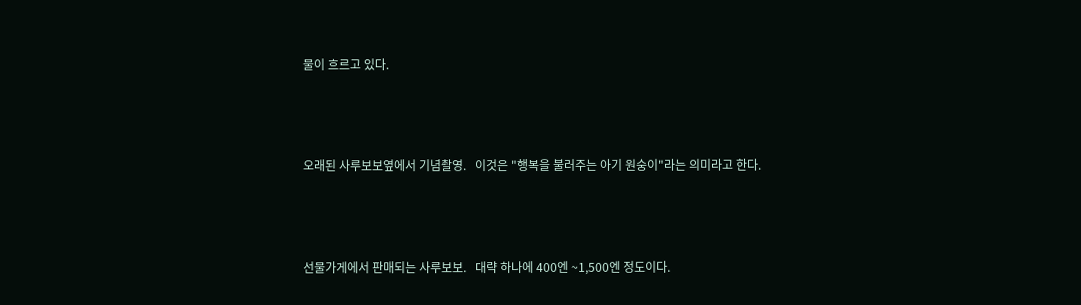물이 흐르고 있다.



오래된 사루보보옆에서 기념촬영.   이것은 "행복을 불러주는 아기 원숭이"라는 의미라고 한다.



선물가게에서 판매되는 사루보보.   대략 하나에 400엔 ~1,500엔 정도이다.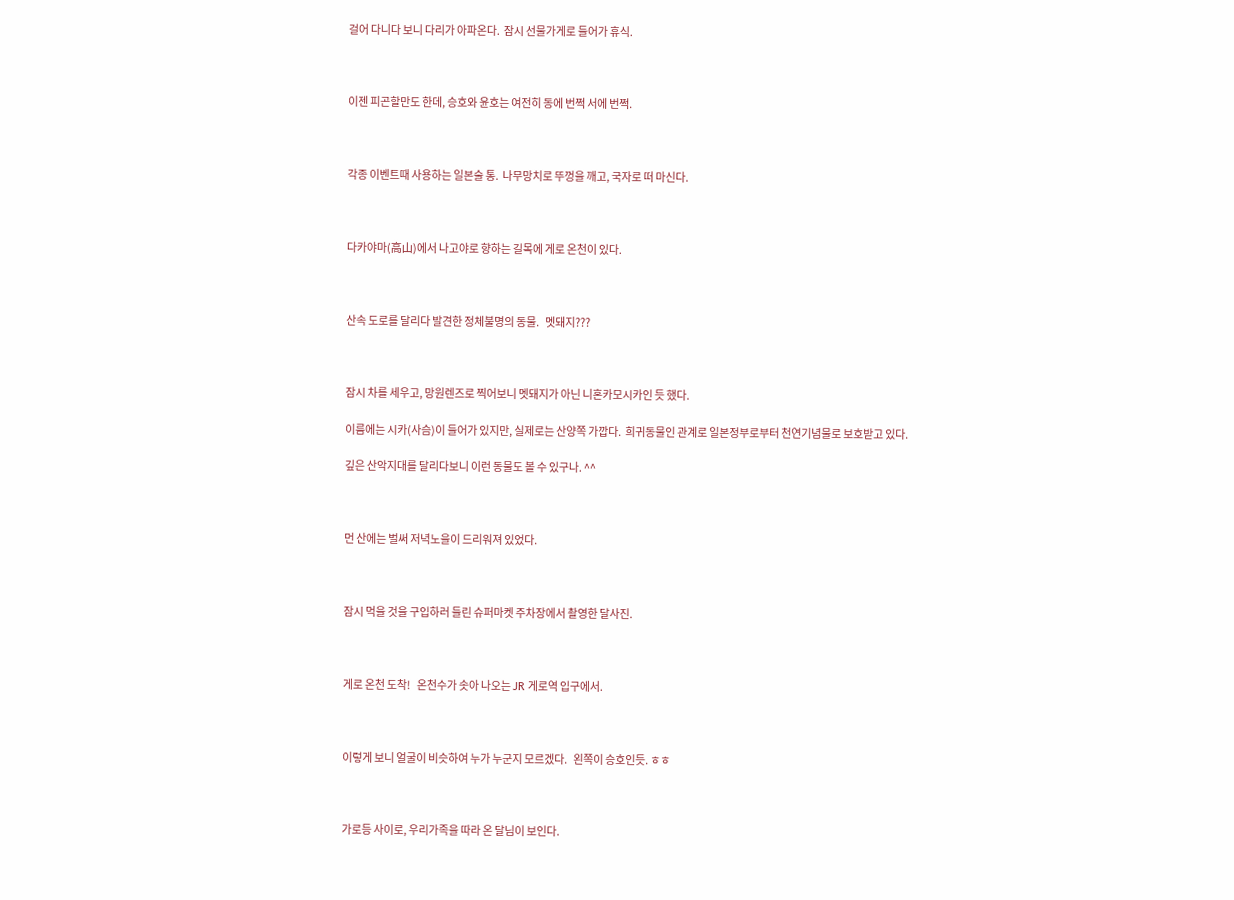걸어 다니다 보니 다리가 아파온다.  잠시 선물가게로 들어가 휴식.



이젠 피곤할만도 한데, 승호와 윤호는 여전히 동에 번쩍 서에 번쩍.



각종 이벤트때 사용하는 일본술 통.  나무망치로 뚜껑을 깨고, 국자로 떠 마신다.



다카야마(高山)에서 나고야로 향하는 길목에 게로 온천이 있다.



산속 도로를 달리다 발견한 정체불명의 동물.   멧돼지???



잠시 차를 세우고, 망원렌즈로 찍어보니 멧돼지가 아닌 니혼카모시카인 듯 했다.

이름에는 시카(사슴)이 들어가 있지만, 실제로는 산양쪽 가깝다.  희귀동물인 관계로 일본정부로부터 천연기념물로 보호받고 있다.

깊은 산악지대를 달리다보니 이런 동물도 볼 수 있구나. ^^



먼 산에는 벌써 저녁노을이 드리워져 있었다.



잠시 먹을 것을 구입하러 들린 슈퍼마켓 주차장에서 촬영한 달사진.



게로 온천 도착!   온천수가 솟아 나오는 JR 게로역 입구에서.



이렇게 보니 얼굴이 비슷하여 누가 누군지 모르겠다.   왼쪽이 승호인듯. ㅎㅎ



가로등 사이로, 우리가족을 따라 온 달님이 보인다.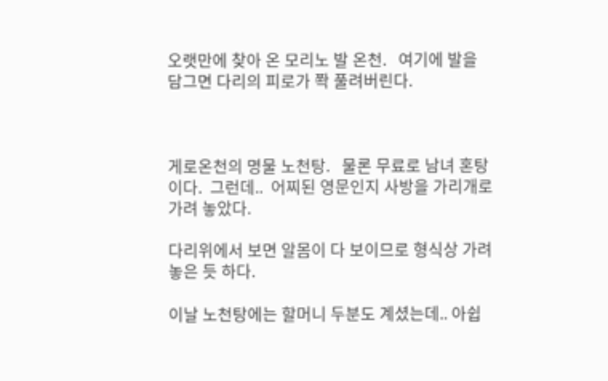오랫만에 찾아 온 모리노 발 온천.   여기에 발을 담그면 다리의 피로가 쫙 풀려버린다.



게로온천의 명물 노천탕.   물론 무료로 남녀 혼탕이다.  그런데..  어찌된 영문인지 사방을 가리개로 가려 놓았다.

다리위에서 보면 알몸이 다 보이므로 형식상 가려 놓은 듯 하다.

이날 노천탕에는 할머니 두분도 계셨는데.. 아쉽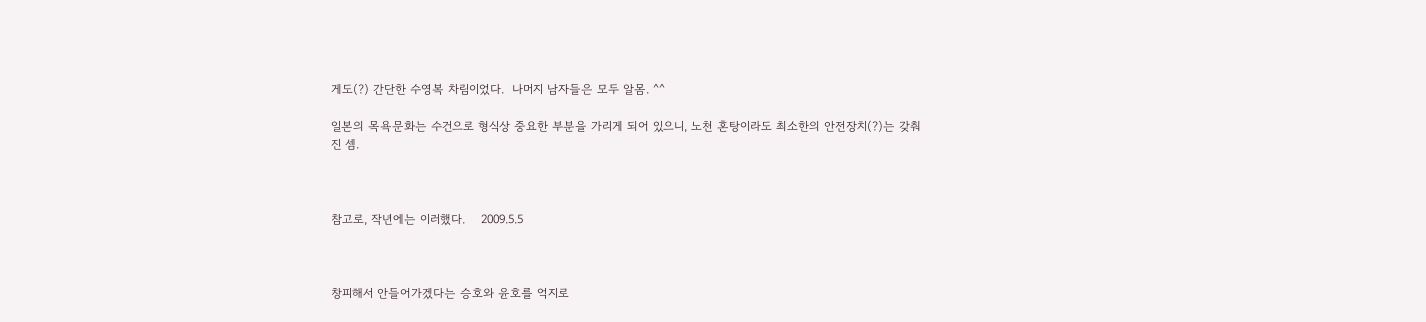게도(?) 간단한 수영복 차림이었다.  나머지 남자들은 모두 알몸. ^^

일본의 목욕문화는 수건으로 형식상 중요한 부분을 가리게 되어 있으니, 노천 혼탕이라도 최소한의 안전장치(?)는 갖춰진 셈.



참고로, 작년에는 이러했다.    2009.5.5



창피해서 안들어가겠다는 승호와 윤호를 억지로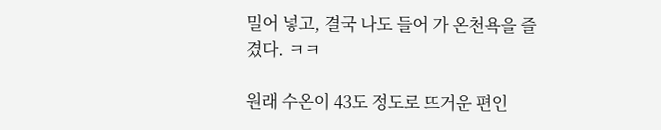밀어 넣고, 결국 나도 들어 가 온천욕을 즐겼다. ㅋㅋ

원래 수온이 43도 정도로 뜨거운 편인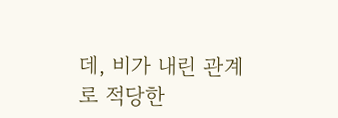데, 비가 내린 관계로 적당한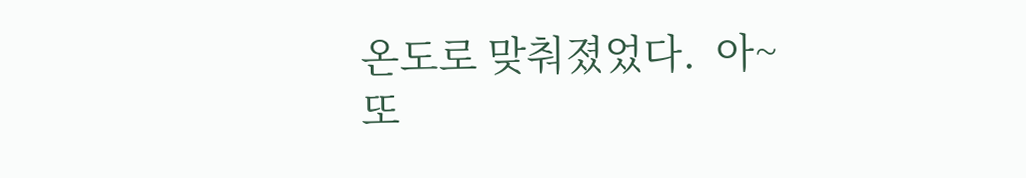온도로 맞춰졌었다.  아~ 또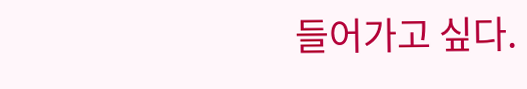들어가고 싶다.